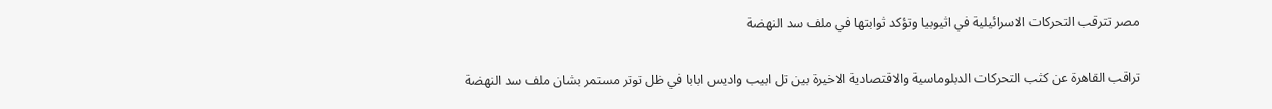مصر تترقب التحركات الاسرائيلية في اثيوبيا وتؤكد ثوابتها في ملف سد النهضة

تراقب القاهرة عن كثب التحركات الدبلوماسية والاقتصادية الاخيرة بين تل ابيب واديس ابابا في ظل توتر مستمر بشان ملف سد النهضة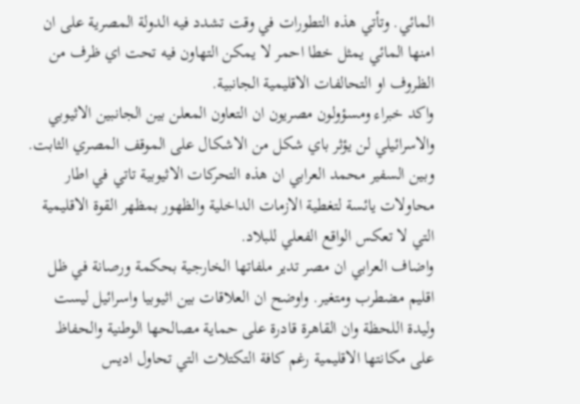المائي. وتأتي هذه التطورات في وقت تشدد فيه الدولة المصرية على ان امنها المائي يمثل خطا احمر لا يمكن التهاون فيه تحت اي ظرف من الظروف او التحالفات الاقليمية الجانبية.
واكد خبراء ومسؤولون مصريون ان التعاون المعلن بين الجانبين الاثيوبي والاسرائيلي لن يؤثر باي شكل من الاشكال على الموقف المصري الثابت. وبين السفير محمد العرابي ان هذه التحركات الاثيوبية تاتي في اطار محاولات يائسة لتغطية الازمات الداخلية والظهور بمظهر القوة الاقليمية التي لا تعكس الواقع الفعلي للبلاد.
واضاف العرابي ان مصر تدير ملفاتها الخارجية بحكمة ورصانة في ظل اقليم مضطرب ومتغير. واوضح ان العلاقات بين اثيوبيا واسرائيل ليست وليدة اللحظة وان القاهرة قادرة على حماية مصالحها الوطنية والحفاظ على مكانتها الاقليمية رغم كافة التكتلات التي تحاول اديس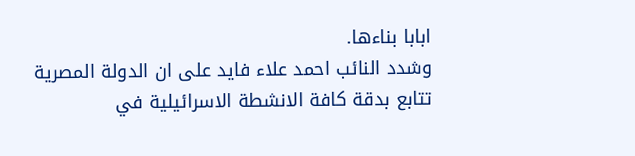ابابا بناءها.
وشدد النائب احمد علاء فايد على ان الدولة المصرية تتابع بدقة كافة الانشطة الاسرائيلية في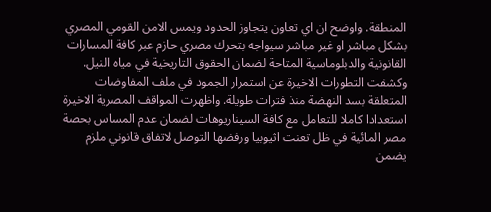المنطقة. واوضح ان اي تعاون يتجاوز الحدود ويمس الامن القومي المصري بشكل مباشر او غير مباشر سيواجه بتحرك مصري حازم عبر كافة المسارات القانونية والدبلوماسية المتاحة لضمان الحقوق التاريخية في مياه النيل.
وكشفت التطورات الاخيرة عن استمرار الجمود في ملف المفاوضات المتعلقة بسد النهضة منذ فترات طويلة. واظهرت المواقف المصرية الاخيرة استعدادا كاملا للتعامل مع كافة السيناريوهات لضمان عدم المساس بحصة مصر المائية في ظل تعنت اثيوبيا ورفضها التوصل لاتفاق قانوني ملزم يضمن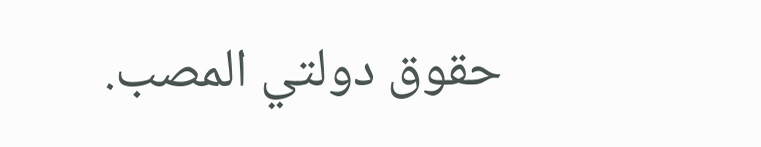حقوق دولتي المصب.